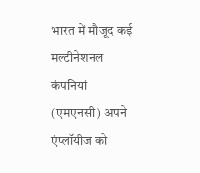भारत में मौजूद कई मल्टीनेशनल कंपनियां (एमएनसी) अपने एंप्लॉयीज को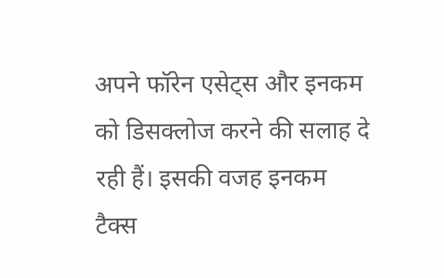अपने फॉरेन एसेट्स और इनकम को डिसक्लोज करने की सलाह दे रही हैं। इसकी वजह इनकम टैक्स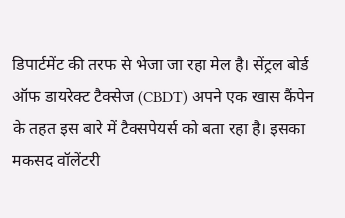डिपार्टमेंट की तरफ से भेजा जा रहा मेल है। सेंट्रल बोर्ड ऑफ डायरेक्ट टैक्सेज (CBDT) अपने एक खास कैंपेन के तहत इस बारे में टैक्सपेयर्स को बता रहा है। इसका मकसद वॉलेंटरी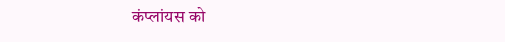कंप्लांयस को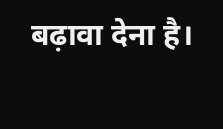बढ़ावा देना है।